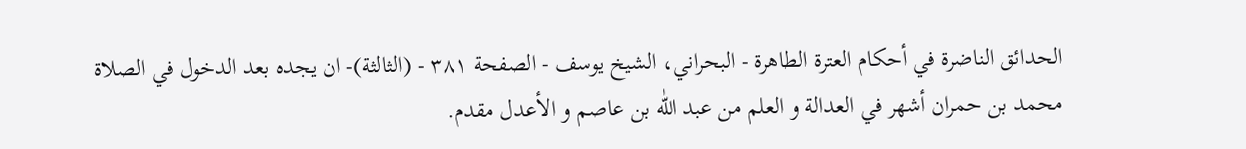الحدائق الناضرة في أحكام العترة الطاهرة - البحراني، الشيخ يوسف - الصفحة ٣٨١ - (الثالثة)- ان يجده بعد الدخول في الصلاة
محمد بن حمران أشهر في العدالة و العلم من عبد اللّٰه بن عاصم و الأعدل مقدم.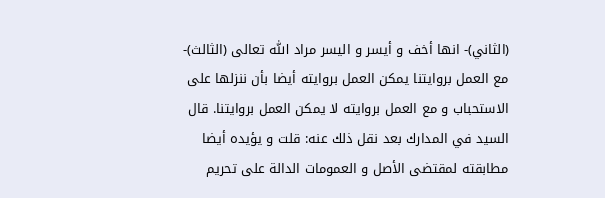(الثاني)- انها أخف و أيسر و اليسر مراد اللّٰه تعالى (الثالث)- مع العمل بروايتنا يمكن العمل بروايته أيضا بأن ننزلها على الاستحباب و مع العمل بروايته لا يمكن العمل بروايتنا. قال السيد في المدارك بعد نقل ذلك عنه: قلت و يؤيده أيضا مطابقته لمقتضى الأصل و العمومات الدالة على تحريم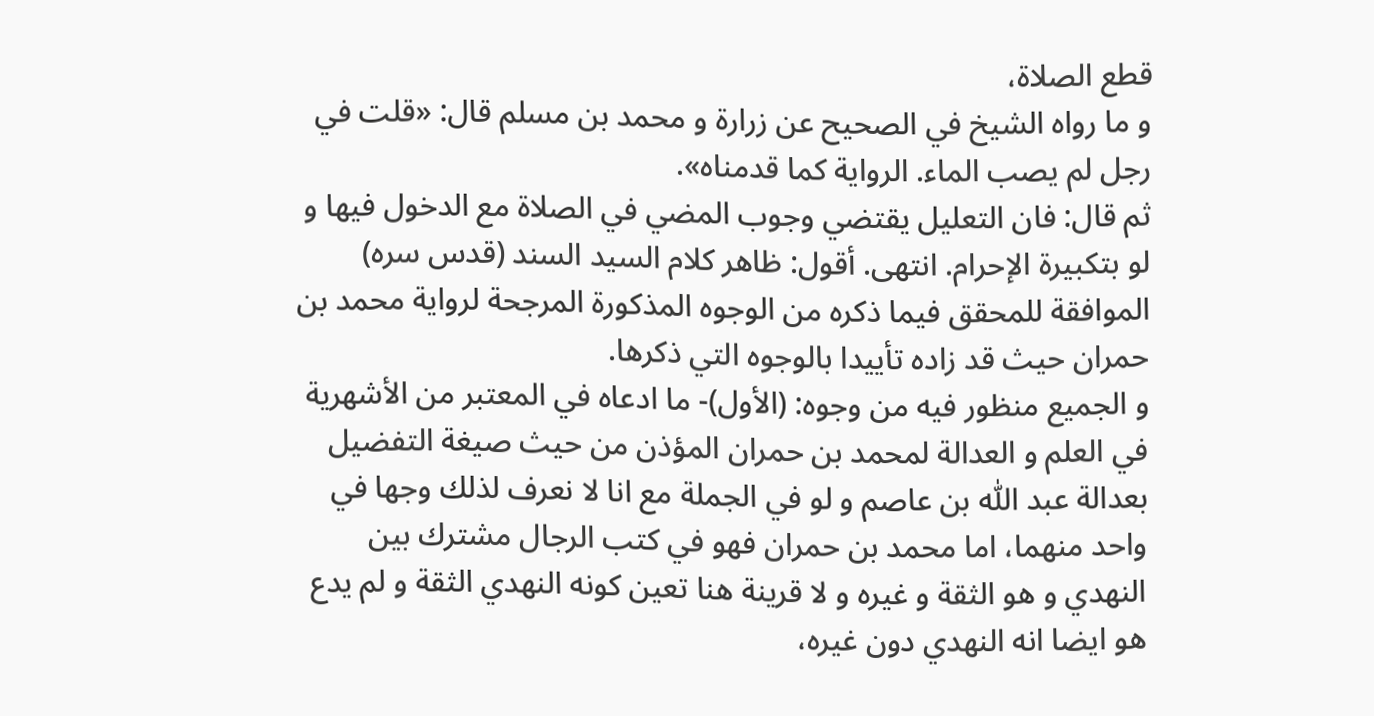قطع الصلاة،
و ما رواه الشيخ في الصحيح عن زرارة و محمد بن مسلم قال: «قلت في رجل لم يصب الماء. الرواية كما قدمناه».
ثم قال: فان التعليل يقتضي وجوب المضي في الصلاة مع الدخول فيها و لو بتكبيرة الإحرام. انتهى. أقول: ظاهر كلام السيد السند (قدس سره) الموافقة للمحقق فيما ذكره من الوجوه المذكورة المرجحة لرواية محمد بن حمران حيث قد زاده تأييدا بالوجوه التي ذكرها.
و الجميع منظور فيه من وجوه: (الأول)- ما ادعاه في المعتبر من الأشهرية في العلم و العدالة لمحمد بن حمران المؤذن من حيث صيغة التفضيل بعدالة عبد اللّٰه بن عاصم و لو في الجملة مع انا لا نعرف لذلك وجها في واحد منهما، اما محمد بن حمران فهو في كتب الرجال مشترك بين النهدي و هو الثقة و غيره و لا قرينة هنا تعين كونه النهدي الثقة و لم يدع هو ايضا انه النهدي دون غيره،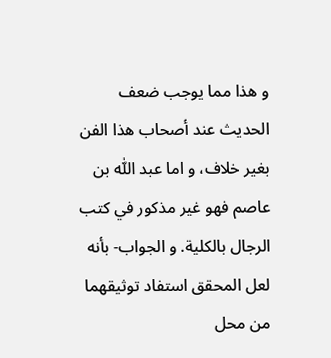و هذا مما يوجب ضعف الحديث عند أصحاب هذا الفن بغير خلاف، و اما عبد اللّٰه بن عاصم فهو غير مذكور في كتب الرجال بالكلية. و الجواب- بأنه لعل المحقق استفاد توثيقهما من محل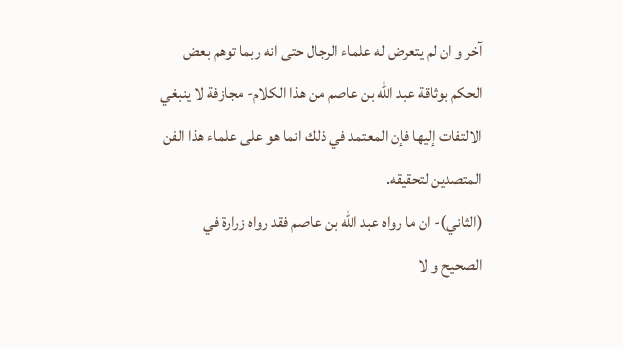آخر و ان لم يتعرض له علماء الرجال حتى انه ربما توهم بعض الحكم بوثاقة عبد اللّٰه بن عاصم من هذا الكلام- مجازفة لا ينبغي الالتفات إليها فإن المعتمد في ذلك انما هو على علماء هذا الفن المتصدين لتحقيقه.
(الثاني)- ان ما رواه عبد اللّٰه بن عاصم فقد رواه زرارة في الصحيح و لا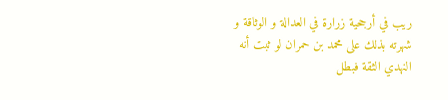ريب في أرجحية زرارة في العدالة و الوثاقة و شهرته بذلك على محمد بن حمران لو ثبت أنه النهدي الثقة فبطل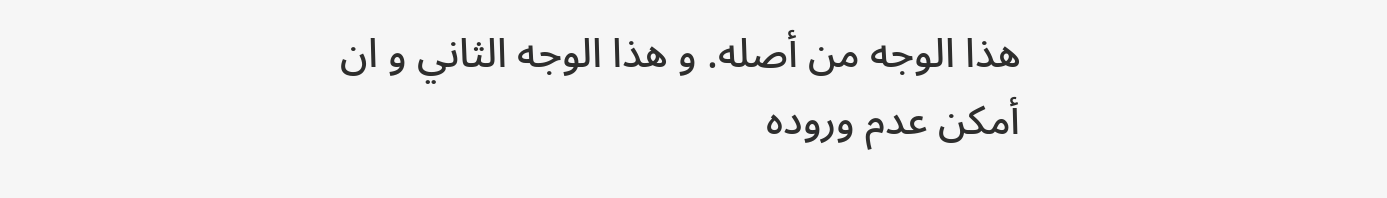هذا الوجه من أصله. و هذا الوجه الثاني و ان أمكن عدم وروده